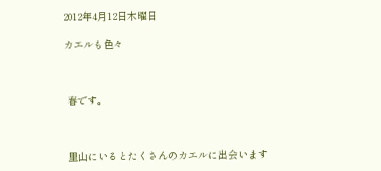2012年4月12日木曜日

カエルも色々



 春です。



 里山にいるとたくさんのカエルに出会います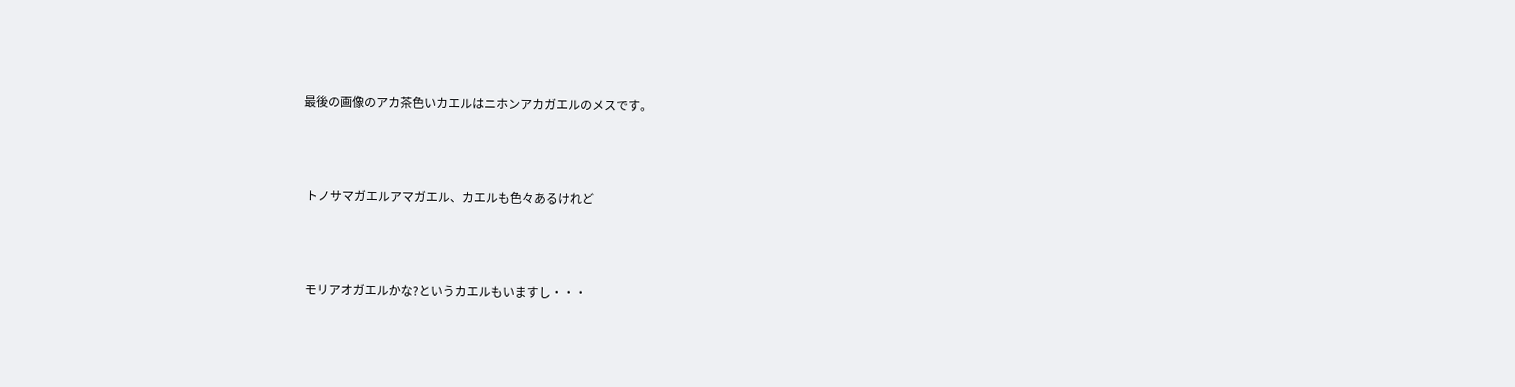最後の画像のアカ茶色いカエルはニホンアカガエルのメスです。



 トノサマガエルアマガエル、カエルも色々あるけれど



 モリアオガエルかな?というカエルもいますし・・・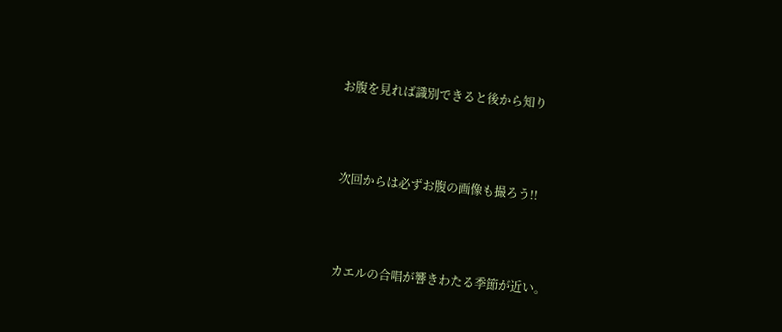お腹を見れば識別できると後から知り



 次回からは必ずお腹の画像も撮ろう!!



 カエルの合唱が響きわたる季節が近い。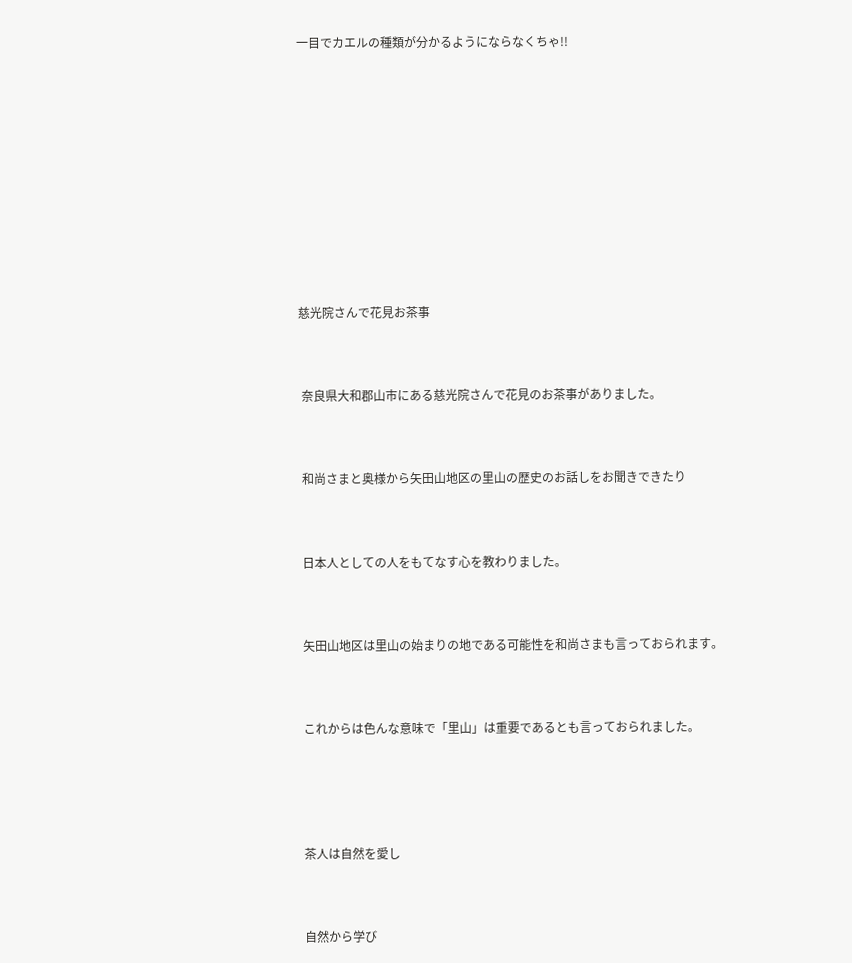一目でカエルの種類が分かるようにならなくちゃ!!












慈光院さんで花見お茶事



 奈良県大和郡山市にある慈光院さんで花見のお茶事がありました。



 和尚さまと奥様から矢田山地区の里山の歴史のお話しをお聞きできたり



 日本人としての人をもてなす心を教わりました。



 矢田山地区は里山の始まりの地である可能性を和尚さまも言っておられます。



 これからは色んな意味で「里山」は重要であるとも言っておられました。





 茶人は自然を愛し



 自然から学び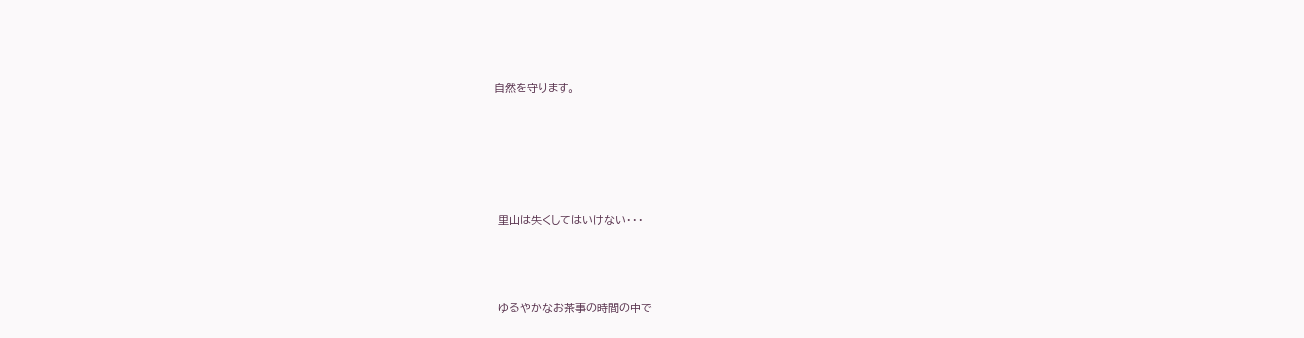自然を守ります。





 里山は失くしてはいけない・・・



 ゆるやかなお茶事の時間の中で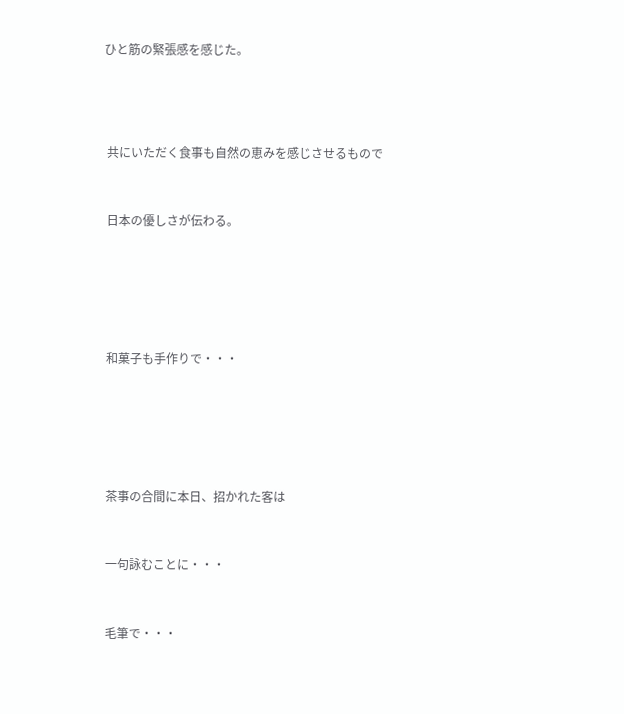ひと筋の緊張感を感じた。





 共にいただく食事も自然の恵みを感じさせるもので



 日本の優しさが伝わる。







 和菓子も手作りで・・・







 茶事の合間に本日、招かれた客は



 一句詠むことに・・・



 毛筆で・・・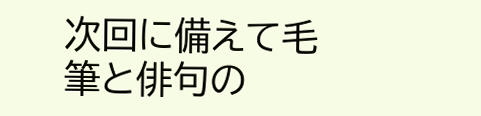次回に備えて毛筆と俳句の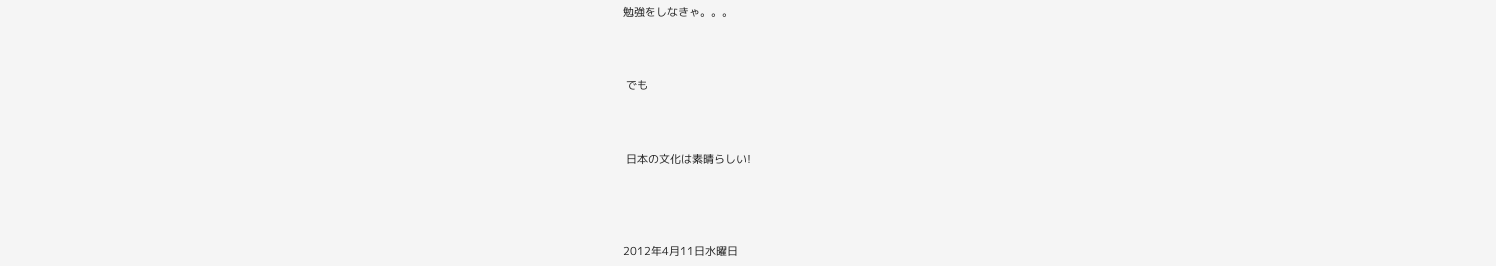勉強をしなきゃ。。。



 でも



 日本の文化は素晴らしい!




2012年4月11日水曜日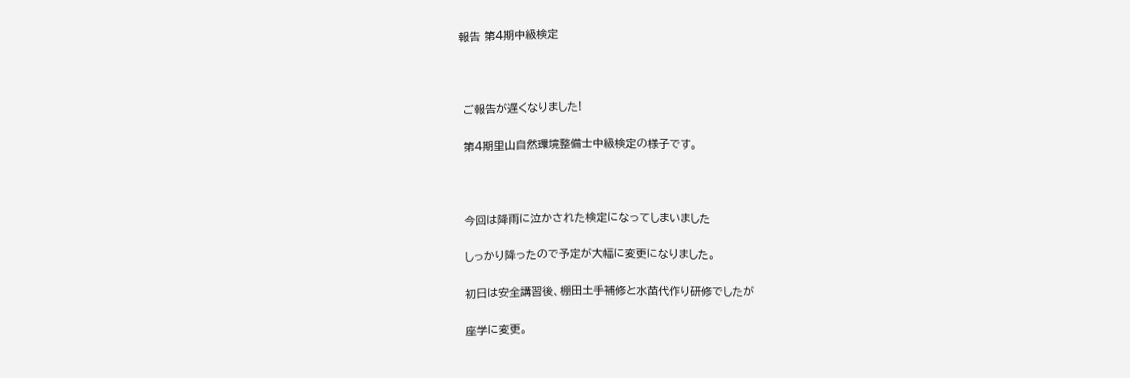報告 第4期中級検定



 ご報告が遅くなりました!

 第4期里山自然環境整備士中級検定の様子です。



 今回は降雨に泣かされた検定になってしまいました

 しっかり降ったので予定が大幅に変更になりました。

 初日は安全講習後、棚田土手補修と水苗代作り研修でしたが

 座学に変更。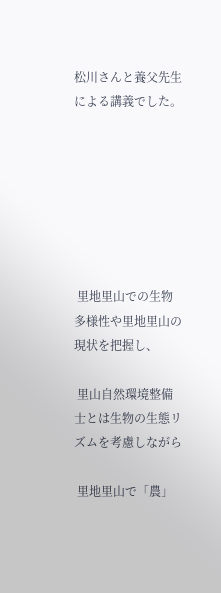松川さんと養父先生による講義でした。







 里地里山での生物多様性や里地里山の現状を把握し、

 里山自然環境整備士とは生物の生態リズムを考慮しながら

 里地里山で「農」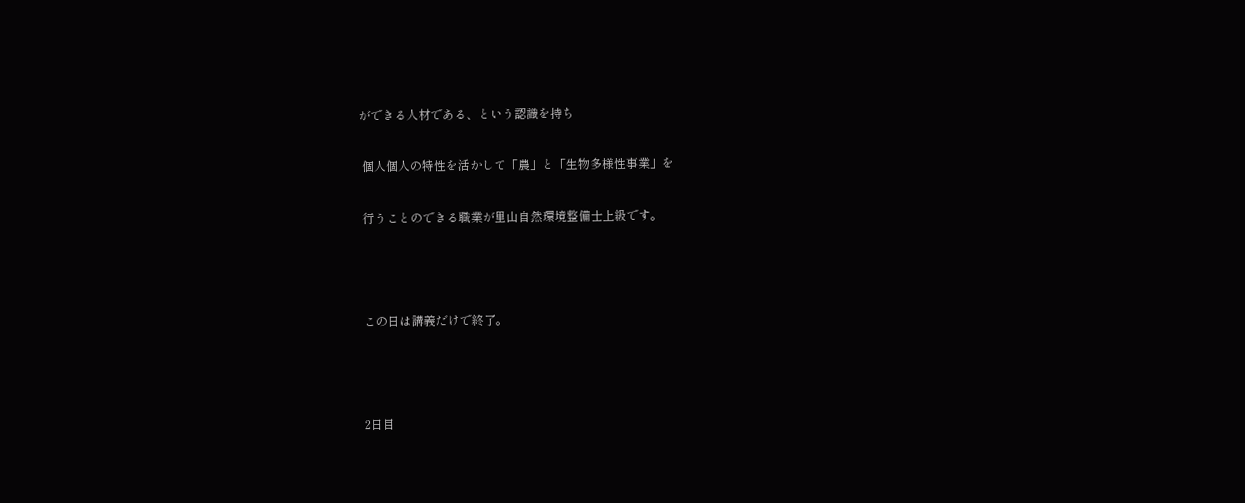ができる人材である、という認識を持ち

 個人個人の特性を活かして「農」と「生物多様性事業」を

 行うことのできる職業が里山自然環境整備士上級です。



 この日は講義だけで終了。



 2日目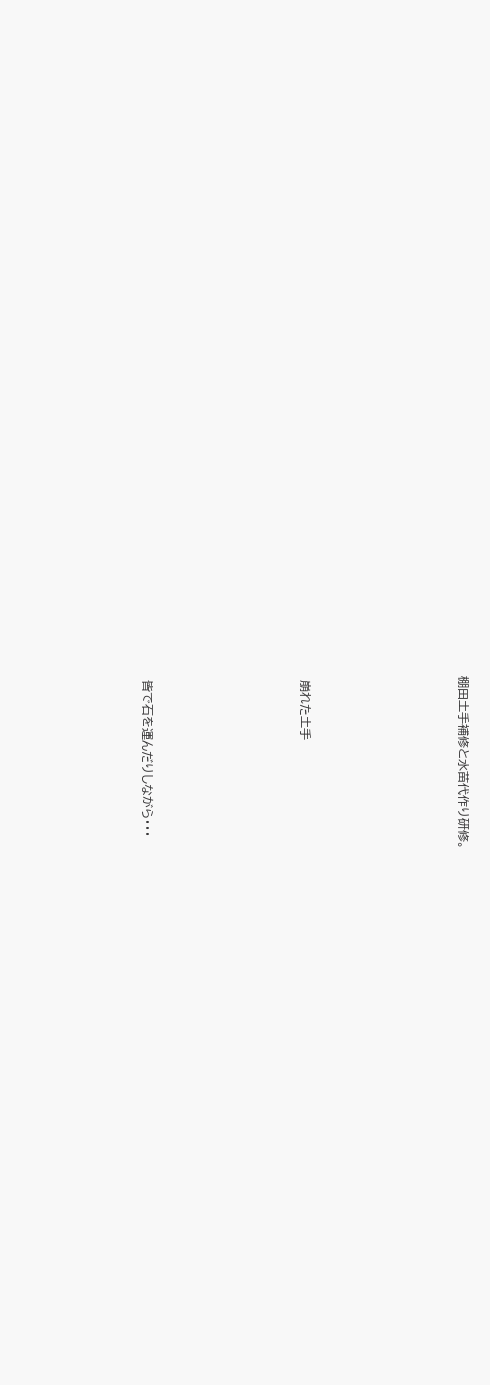棚田土手補修と水苗代作り研修。







 崩れた土手







 皆で石を運んだりしながら・・・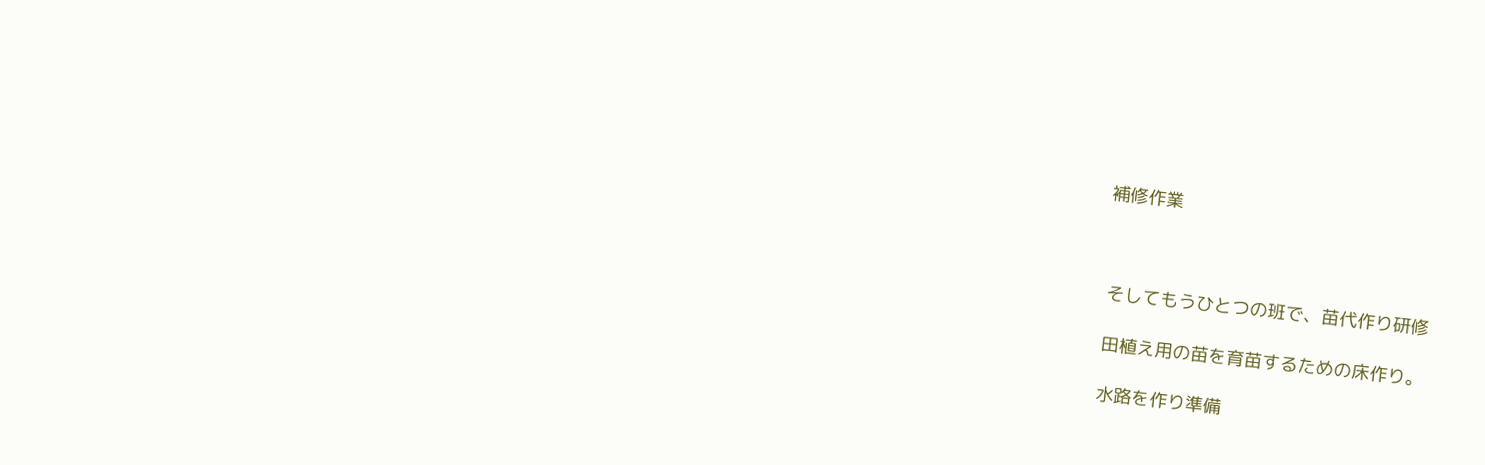補修作業



 そしてもうひとつの班で、苗代作り研修

 田植え用の苗を育苗するための床作り。

 水路を作り準備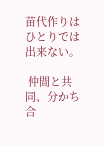苗代作りはひとりでは出来ない。

 仲間と共同、分かち合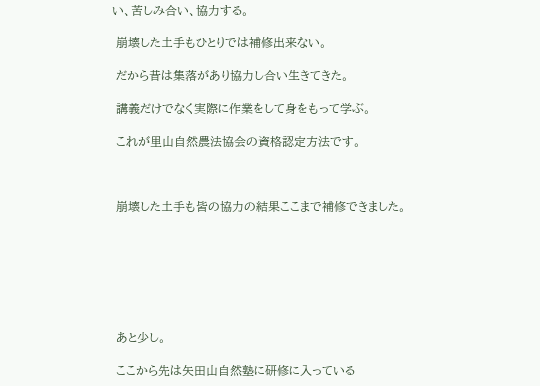い、苦しみ合い、協力する。

 崩壊した土手もひとりでは補修出来ない。

 だから昔は集落があり協力し合い生きてきた。

 講義だけでなく実際に作業をして身をもって学ぶ。

 これが里山自然農法協会の資格認定方法です。



 崩壊した土手も皆の協力の結果ここまで補修できました。







 あと少し。

 ここから先は矢田山自然塾に研修に入っている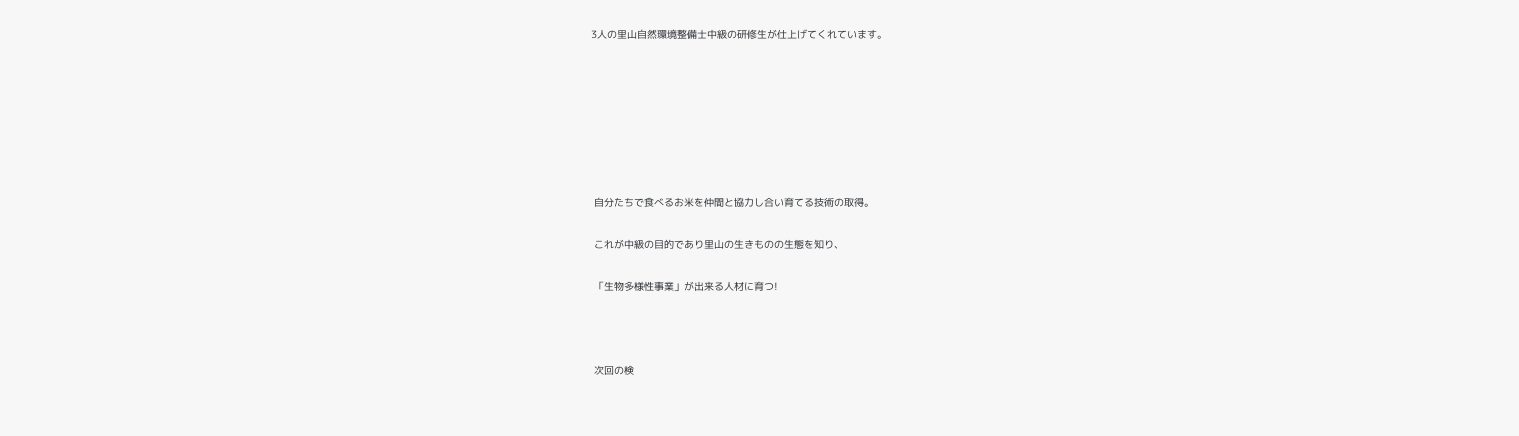3人の里山自然環境整備士中級の研修生が仕上げてくれています。







 自分たちで食べるお米を仲間と協力し合い育てる技術の取得。

 これが中級の目的であり里山の生きものの生態を知り、

 「生物多様性事業」が出来る人材に育つ!



 次回の検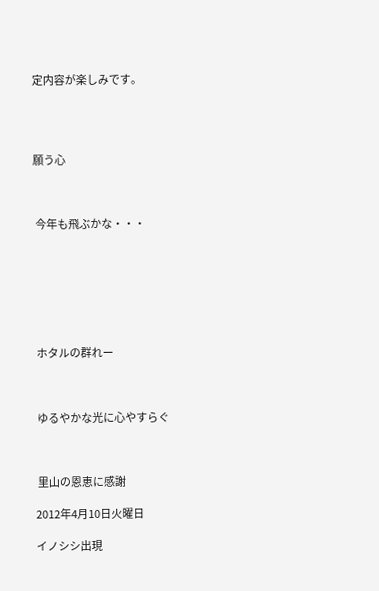定内容が楽しみです。




願う心



 今年も飛ぶかな・・・







 ホタルの群れー



 ゆるやかな光に心やすらぐ



 里山の恩恵に感謝

2012年4月10日火曜日

イノシシ出現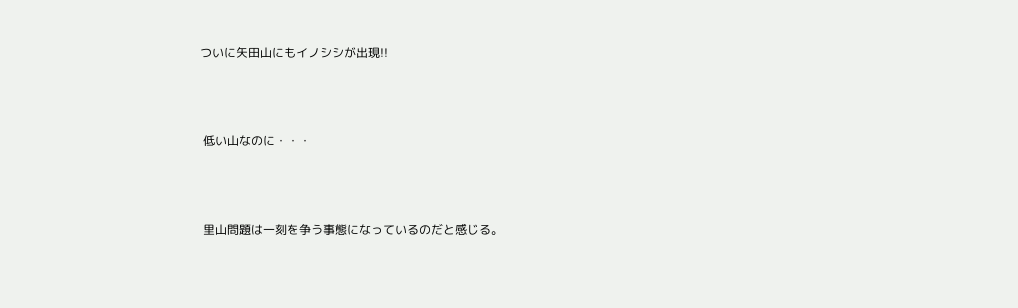ついに矢田山にもイノシシが出現!!



 低い山なのに・・・



 里山問題は一刻を争う事態になっているのだと感じる。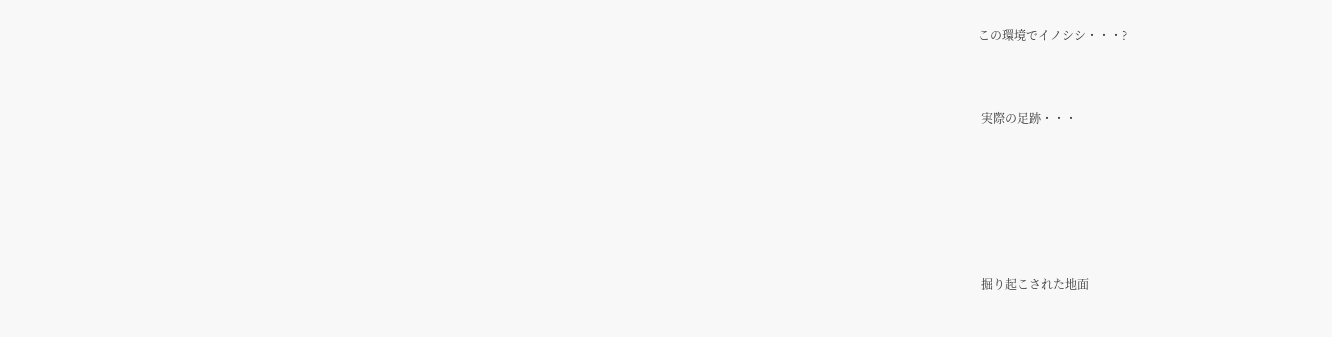この環境でイノシシ・・・?



 実際の足跡・・・







 掘り起こされた地面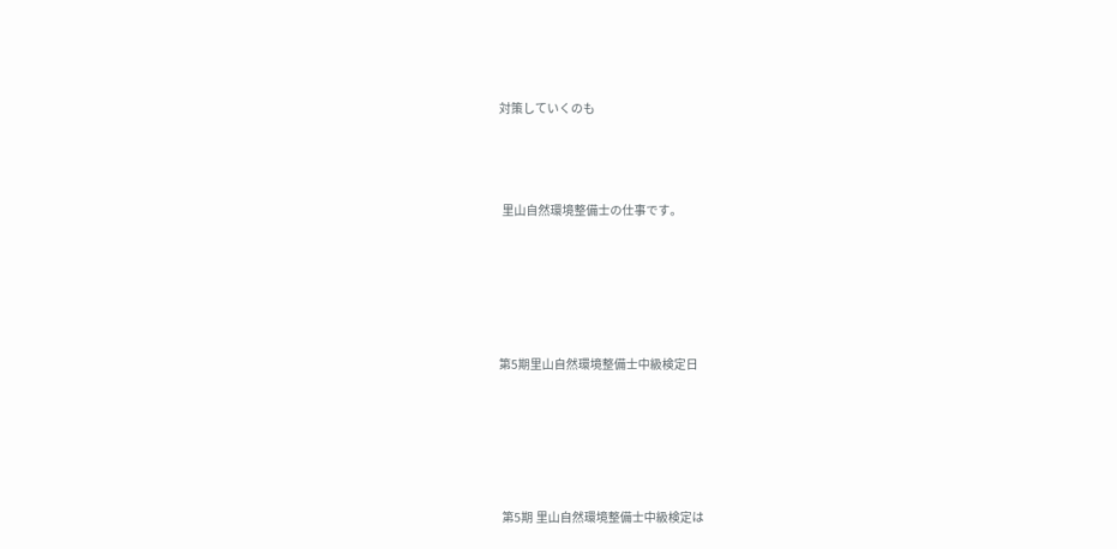対策していくのも



 里山自然環境整備士の仕事です。





第5期里山自然環境整備士中級検定日





 第5期 里山自然環境整備士中級検定は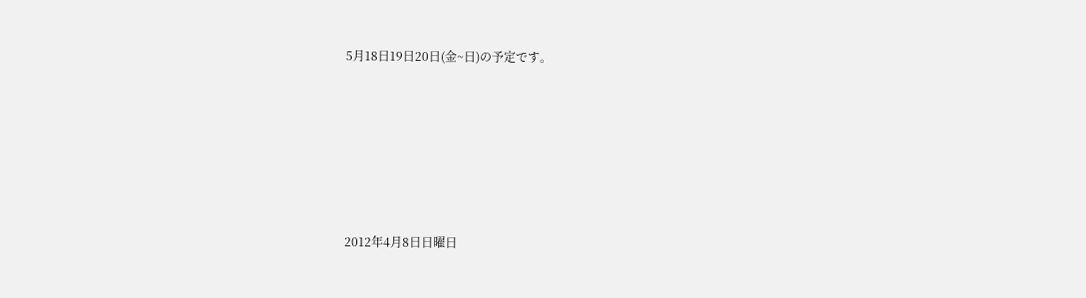5月18日19日20日(金~日)の予定です。






2012年4月8日日曜日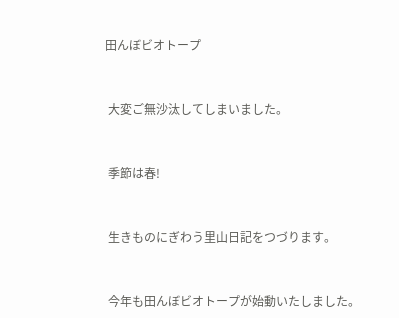田んぼビオトープ



 大変ご無沙汰してしまいました。



 季節は春!



 生きものにぎわう里山日記をつづります。



 今年も田んぼビオトープが始動いたしました。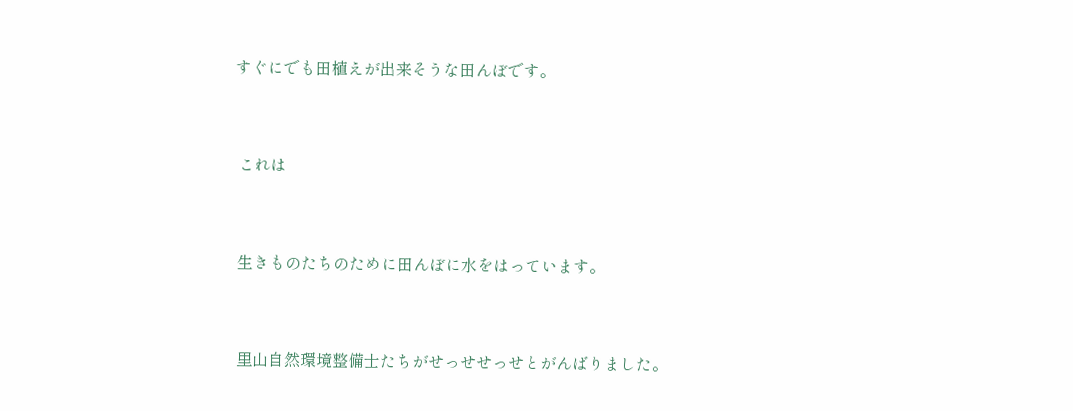すぐにでも田植えが出来そうな田んぼです。



 これは



 生きものたちのために田んぼに水をはっています。



 里山自然環境整備士たちがせっせせっせとがんばりました。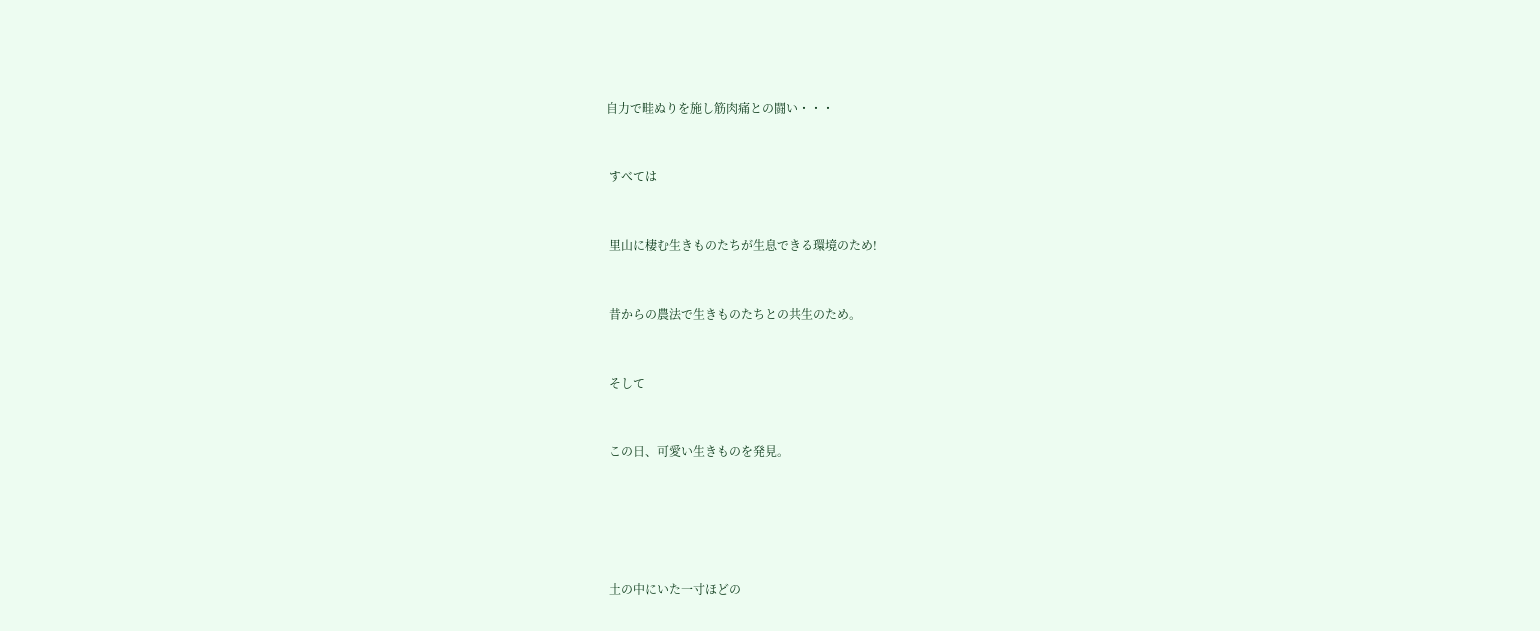自力で畦ぬりを施し筋肉痛との闘い・・・



 すべては



 里山に棲む生きものたちが生息できる環境のため!



 昔からの農法で生きものたちとの共生のため。



 そして



 この日、可愛い生きものを発見。







 土の中にいた一寸ほどの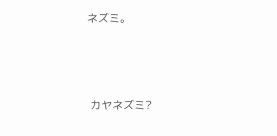ネズミ。



 カヤネズミ?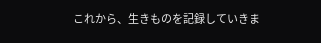これから、生きものを記録していきま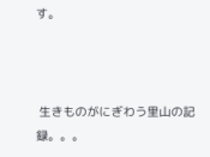す。



 生きものがにぎわう里山の記録。。。